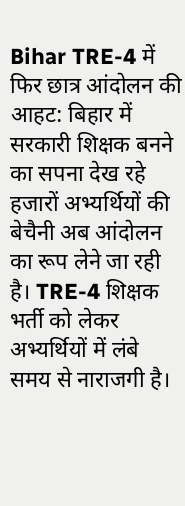Bihar TRE-4 में फिर छात्र आंदोलन की आहट: बिहार में सरकारी शिक्षक बनने का सपना देख रहे हजारों अभ्यर्थियों की बेचैनी अब आंदोलन का रूप लेने जा रही है। TRE-4 शिक्षक भर्ती को लेकर अभ्यर्थियों में लंबे समय से नाराजगी है।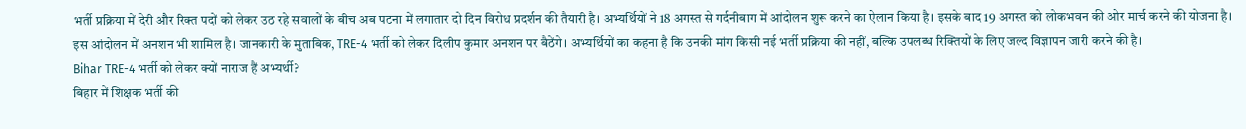भर्ती प्रक्रिया में देरी और रिक्त पदों को लेकर उठ रहे सवालों के बीच अब पटना में लगातार दो दिन विरोध प्रदर्शन की तैयारी है। अभ्यर्थियों ने 18 अगस्त से गर्दनीबाग में आंदोलन शुरू करने का ऐलान किया है। इसके बाद 19 अगस्त को लोकभवन की ओर मार्च करने की योजना है।
इस आंदोलन में अनशन भी शामिल है। जानकारी के मुताबिक, TRE-4 भर्ती को लेकर दिलीप कुमार अनशन पर बैठेंगे। अभ्यर्थियों का कहना है कि उनकी मांग किसी नई भर्ती प्रक्रिया की नहीं, बल्कि उपलब्ध रिक्तियों के लिए जल्द विज्ञापन जारी करने की है।
Bihar TRE-4 भर्ती को लेकर क्यों नाराज हैं अभ्यर्थी?
बिहार में शिक्षक भर्ती की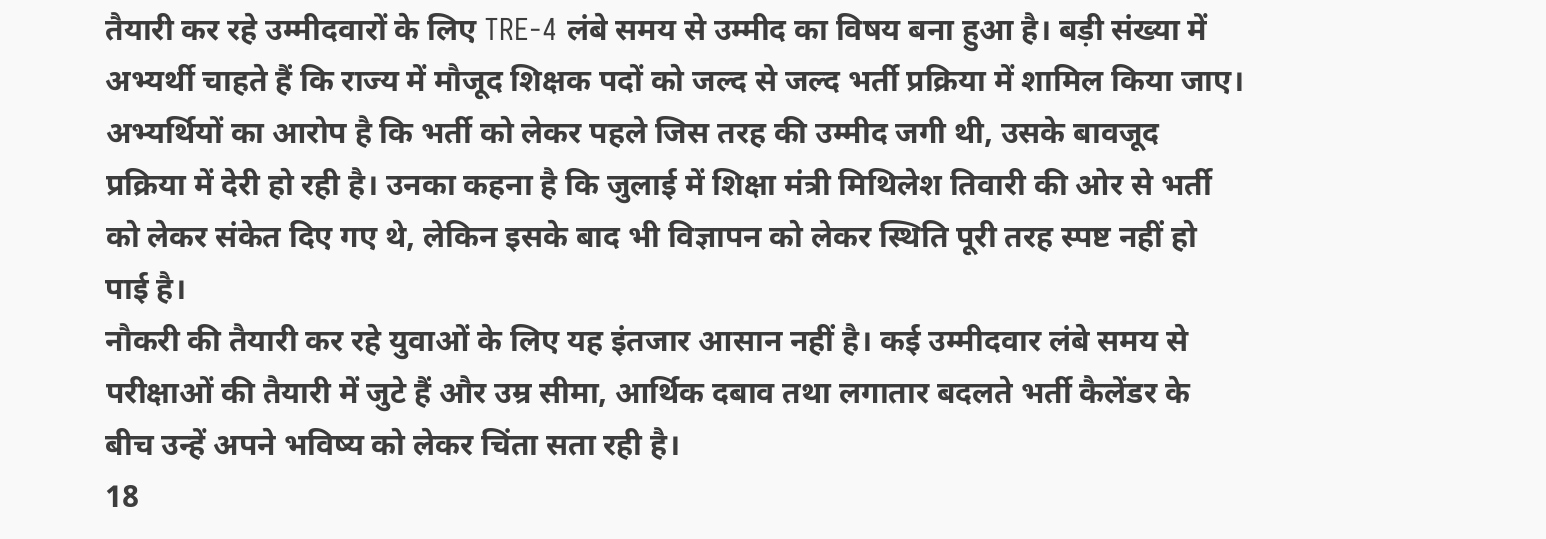तैयारी कर रहे उम्मीदवारों के लिए TRE-4 लंबे समय से उम्मीद का विषय बना हुआ है। बड़ी संख्या में अभ्यर्थी चाहते हैं कि राज्य में मौजूद शिक्षक पदों को जल्द से जल्द भर्ती प्रक्रिया में शामिल किया जाए।
अभ्यर्थियों का आरोप है कि भर्ती को लेकर पहले जिस तरह की उम्मीद जगी थी, उसके बावजूद प्रक्रिया में देरी हो रही है। उनका कहना है कि जुलाई में शिक्षा मंत्री मिथिलेश तिवारी की ओर से भर्ती को लेकर संकेत दिए गए थे, लेकिन इसके बाद भी विज्ञापन को लेकर स्थिति पूरी तरह स्पष्ट नहीं हो पाई है।
नौकरी की तैयारी कर रहे युवाओं के लिए यह इंतजार आसान नहीं है। कई उम्मीदवार लंबे समय से परीक्षाओं की तैयारी में जुटे हैं और उम्र सीमा, आर्थिक दबाव तथा लगातार बदलते भर्ती कैलेंडर के बीच उन्हें अपने भविष्य को लेकर चिंता सता रही है।
18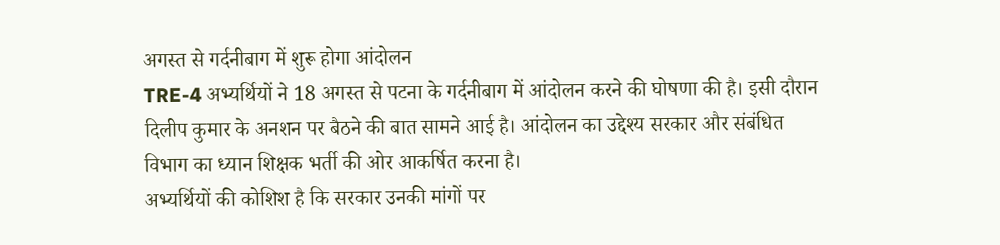अगस्त से गर्दनीबाग में शुरू होगा आंदोलन
TRE-4 अभ्यर्थियों ने 18 अगस्त से पटना के गर्दनीबाग में आंदोलन करने की घोषणा की है। इसी दौरान दिलीप कुमार के अनशन पर बैठने की बात सामने आई है। आंदोलन का उद्देश्य सरकार और संबंधित विभाग का ध्यान शिक्षक भर्ती की ओर आकर्षित करना है।
अभ्यर्थियों की कोशिश है कि सरकार उनकी मांगों पर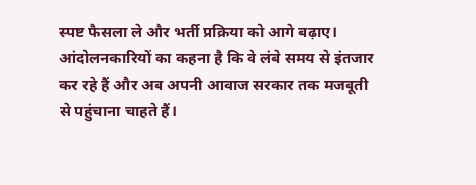स्पष्ट फैसला ले और भर्ती प्रक्रिया को आगे बढ़ाए। आंदोलनकारियों का कहना है कि वे लंबे समय से इंतजार कर रहे हैं और अब अपनी आवाज सरकार तक मजबूती से पहुंचाना चाहते हैं।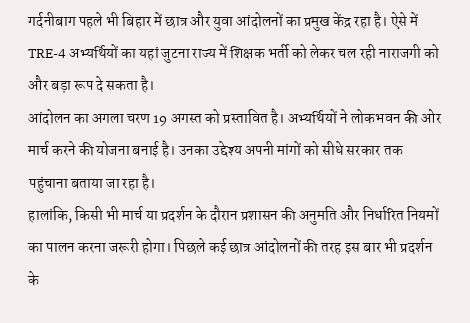गर्दनीबाग पहले भी बिहार में छात्र और युवा आंदोलनों का प्रमुख केंद्र रहा है। ऐसे में TRE-4 अभ्यर्थियों का यहां जुटना राज्य में शिक्षक भर्ती को लेकर चल रही नाराजगी को और बड़ा रूप दे सकता है।
आंदोलन का अगला चरण 19 अगस्त को प्रस्तावित है। अभ्यर्थियों ने लोकभवन की ओर मार्च करने की योजना बनाई है। उनका उद्देश्य अपनी मांगों को सीधे सरकार तक पहुंचाना बताया जा रहा है।
हालांकि, किसी भी मार्च या प्रदर्शन के दौरान प्रशासन की अनुमति और निर्धारित नियमों का पालन करना जरूरी होगा। पिछले कई छात्र आंदोलनों की तरह इस बार भी प्रदर्शन के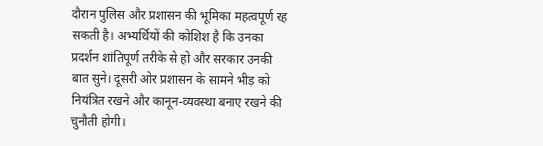दौरान पुलिस और प्रशासन की भूमिका महत्वपूर्ण रह सकती है। अभ्यर्थियों की कोशिश है कि उनका प्रदर्शन शांतिपूर्ण तरीके से हो और सरकार उनकी बात सुने। दूसरी ओर प्रशासन के सामने भीड़ को नियंत्रित रखने और कानून-व्यवस्था बनाए रखने की चुनौती होगी।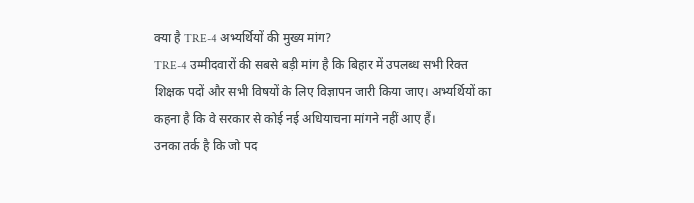क्या है TRE-4 अभ्यर्थियों की मुख्य मांग?
TRE-4 उम्मीदवारों की सबसे बड़ी मांग है कि बिहार में उपलब्ध सभी रिक्त शिक्षक पदों और सभी विषयों के लिए विज्ञापन जारी किया जाए। अभ्यर्थियों का कहना है कि वे सरकार से कोई नई अधियाचना मांगने नहीं आए हैं।
उनका तर्क है कि जो पद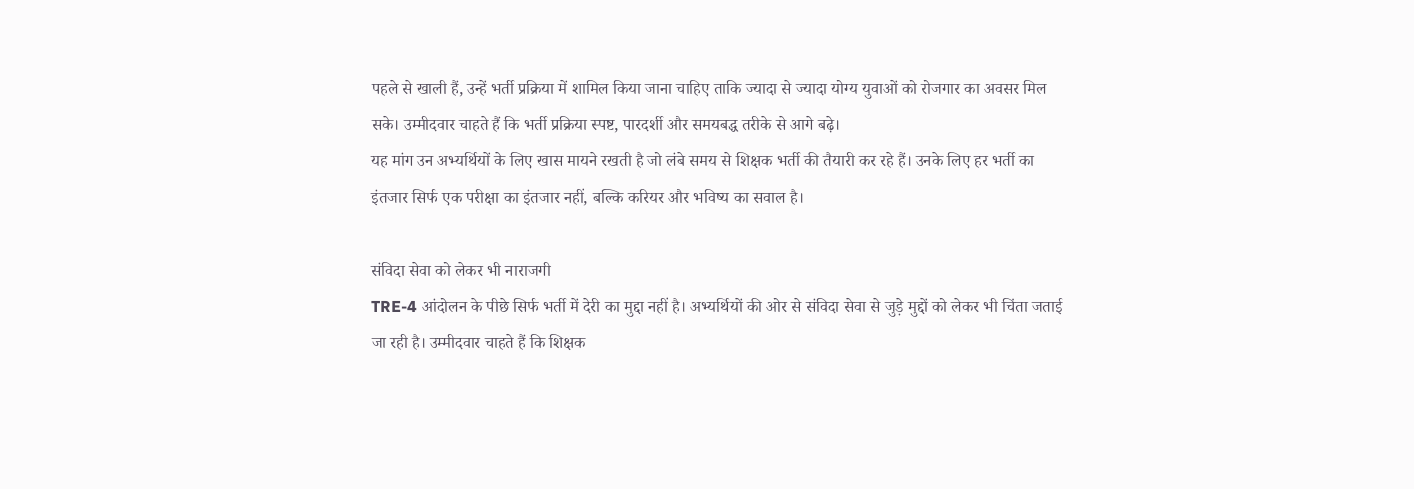पहले से खाली हैं, उन्हें भर्ती प्रक्रिया में शामिल किया जाना चाहिए ताकि ज्यादा से ज्यादा योग्य युवाओं को रोजगार का अवसर मिल सके। उम्मीदवार चाहते हैं कि भर्ती प्रक्रिया स्पष्ट, पारदर्शी और समयबद्ध तरीके से आगे बढ़े।
यह मांग उन अभ्यर्थियों के लिए खास मायने रखती है जो लंबे समय से शिक्षक भर्ती की तैयारी कर रहे हैं। उनके लिए हर भर्ती का इंतजार सिर्फ एक परीक्षा का इंतजार नहीं, बल्कि करियर और भविष्य का सवाल है।

संविदा सेवा को लेकर भी नाराजगी
TRE-4 आंदोलन के पीछे सिर्फ भर्ती में देरी का मुद्दा नहीं है। अभ्यर्थियों की ओर से संविदा सेवा से जुड़े मुद्दों को लेकर भी चिंता जताई जा रही है। उम्मीदवार चाहते हैं कि शिक्षक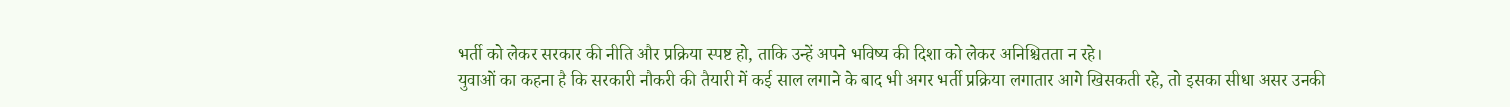भर्ती को लेकर सरकार की नीति और प्रक्रिया स्पष्ट हो, ताकि उन्हें अपने भविष्य की दिशा को लेकर अनिश्चितता न रहे।
युवाओं का कहना है कि सरकारी नौकरी की तैयारी में कई साल लगाने के बाद भी अगर भर्ती प्रक्रिया लगातार आगे खिसकती रहे, तो इसका सीधा असर उनकी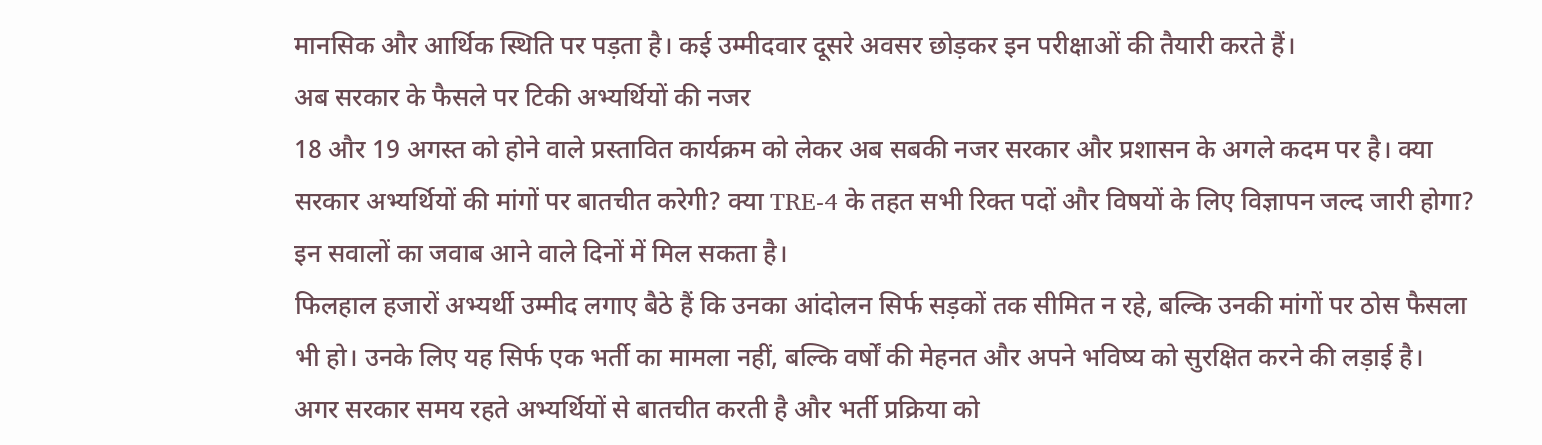मानसिक और आर्थिक स्थिति पर पड़ता है। कई उम्मीदवार दूसरे अवसर छोड़कर इन परीक्षाओं की तैयारी करते हैं।
अब सरकार के फैसले पर टिकी अभ्यर्थियों की नजर
18 और 19 अगस्त को होने वाले प्रस्तावित कार्यक्रम को लेकर अब सबकी नजर सरकार और प्रशासन के अगले कदम पर है। क्या सरकार अभ्यर्थियों की मांगों पर बातचीत करेगी? क्या TRE-4 के तहत सभी रिक्त पदों और विषयों के लिए विज्ञापन जल्द जारी होगा? इन सवालों का जवाब आने वाले दिनों में मिल सकता है।
फिलहाल हजारों अभ्यर्थी उम्मीद लगाए बैठे हैं कि उनका आंदोलन सिर्फ सड़कों तक सीमित न रहे, बल्कि उनकी मांगों पर ठोस फैसला भी हो। उनके लिए यह सिर्फ एक भर्ती का मामला नहीं, बल्कि वर्षों की मेहनत और अपने भविष्य को सुरक्षित करने की लड़ाई है।
अगर सरकार समय रहते अभ्यर्थियों से बातचीत करती है और भर्ती प्रक्रिया को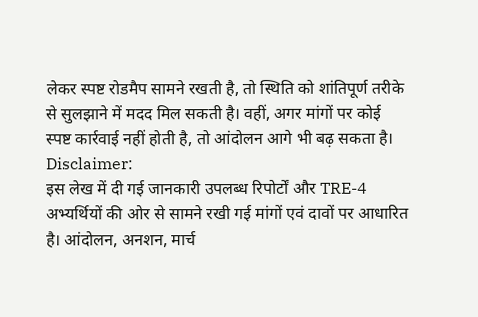लेकर स्पष्ट रोडमैप सामने रखती है, तो स्थिति को शांतिपूर्ण तरीके से सुलझाने में मदद मिल सकती है। वहीं, अगर मांगों पर कोई स्पष्ट कार्रवाई नहीं होती है, तो आंदोलन आगे भी बढ़ सकता है।
Disclaimer:
इस लेख में दी गई जानकारी उपलब्ध रिपोर्टों और TRE-4 अभ्यर्थियों की ओर से सामने रखी गई मांगों एवं दावों पर आधारित है। आंदोलन, अनशन, मार्च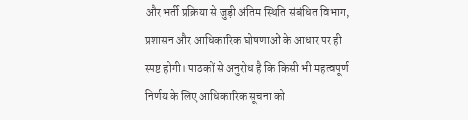और भर्ती प्रक्रिया से जुड़ी अंतिम स्थिति संबंधित विभाग, प्रशासन और आधिकारिक घोषणाओं के आधार पर ही स्पष्ट होगी। पाठकों से अनुरोध है कि किसी भी महत्वपूर्ण निर्णय के लिए आधिकारिक सूचना को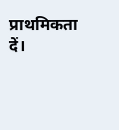प्राथमिकता दें।